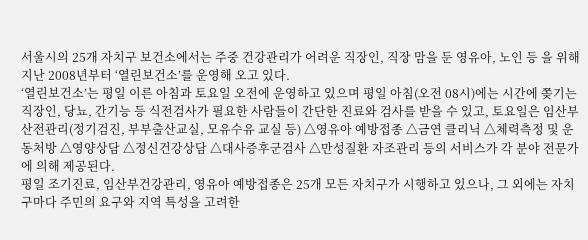서울시의 25개 자치구 보건소에서는 주중 건강관리가 어려운 직장인, 직장 맘을 둔 영유아, 노인 등 을 위해 지난 2008년부터 ‘열린보건소’를 운영해 오고 있다.
‘열린보건소’는 평일 이른 아침과 토요일 오전에 운영하고 있으며 평일 아침(오전 08시)에는 시간에 쫒기는 직장인, 당뇨, 간기능 등 식전검사가 필요한 사람들이 간단한 진료와 검사를 받을 수 있고, 토요일은 임산부 산전관리(정기검진, 부부출산교실, 모유수유 교실 등) △영유아 예방접종 △금연 클리닉 △체력측정 및 운동처방 △영양상담 △정신건강상담 △대사증후군검사 △만성질환 자조관리 등의 서비스가 각 분야 전문가에 의해 제공된다.
평일 조기진료, 임산부건강관리, 영유아 예방접종은 25개 모든 자치구가 시행하고 있으나, 그 외에는 자치구마다 주민의 요구와 지역 특성을 고려한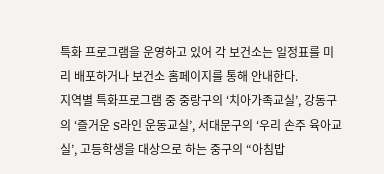특화 프로그램을 운영하고 있어 각 보건소는 일정표를 미리 배포하거나 보건소 홈페이지를 통해 안내한다.
지역별 특화프로그램 중 중랑구의 ‘치아가족교실’, 강동구의 ‘즐거운 S라인 운동교실’, 서대문구의 ‘우리 손주 육아교실’, 고등학생을 대상으로 하는 중구의 “아침밥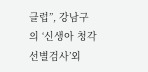클럽”, 강남구의 ‘신생아 청각선별검사’외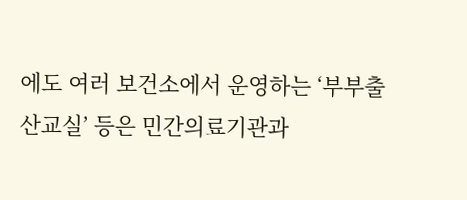에도 여러 보건소에서 운영하는 ‘부부출산교실’ 등은 민간의료기관과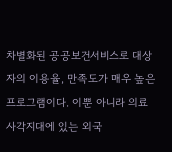차별화된 공공보건서비스로 대상자의 이용율, 만족도가 매우 높은 프로그램이다. 이뿐 아니라 의료사각지대에 있는 외국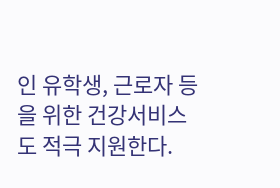인 유학생, 근로자 등을 위한 건강서비스도 적극 지원한다.